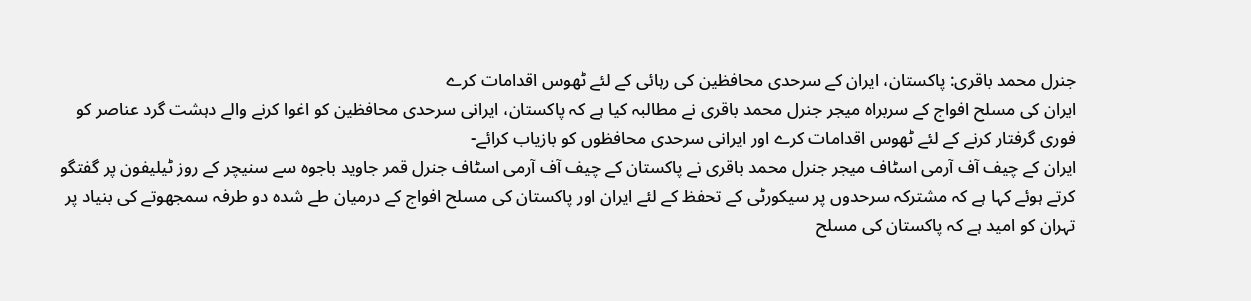جنرل محمد باقری: پاکستان، ایران کے سرحدی محافظین کی رہائی کے لئے ٹھوس اقدامات کرے
ایران کی مسلح افواج کے سربراہ میجر جنرل محمد باقری نے مطالبہ کیا ہے کہ پاکستان، ایرانی سرحدی محافظین کو اغوا کرنے والے دہشت گرد عناصر کو فوری گرفتار کرنے کے لئے ٹھوس اقدامات کرے اور ایرانی سرحدی محافظوں کو بازیاب کرائے-
ایران کے چیف آف آرمی اسٹاف میجر جنرل محمد باقری نے پاکستان کے چیف آف آرمی اسٹاف جنرل قمر جاوید باجوہ سے سنیچر کے روز ٹیلیفون پر گفتگو کرتے ہوئے کہا ہے کہ مشترکہ سرحدوں پر سیکورٹی کے تحفظ کے لئے ایران اور پاکستان کی مسلح افواج کے درمیان طے شدہ دو طرفہ سمجھوتے کی بنیاد پر تہران کو امید ہے کہ پاکستان کی مسلح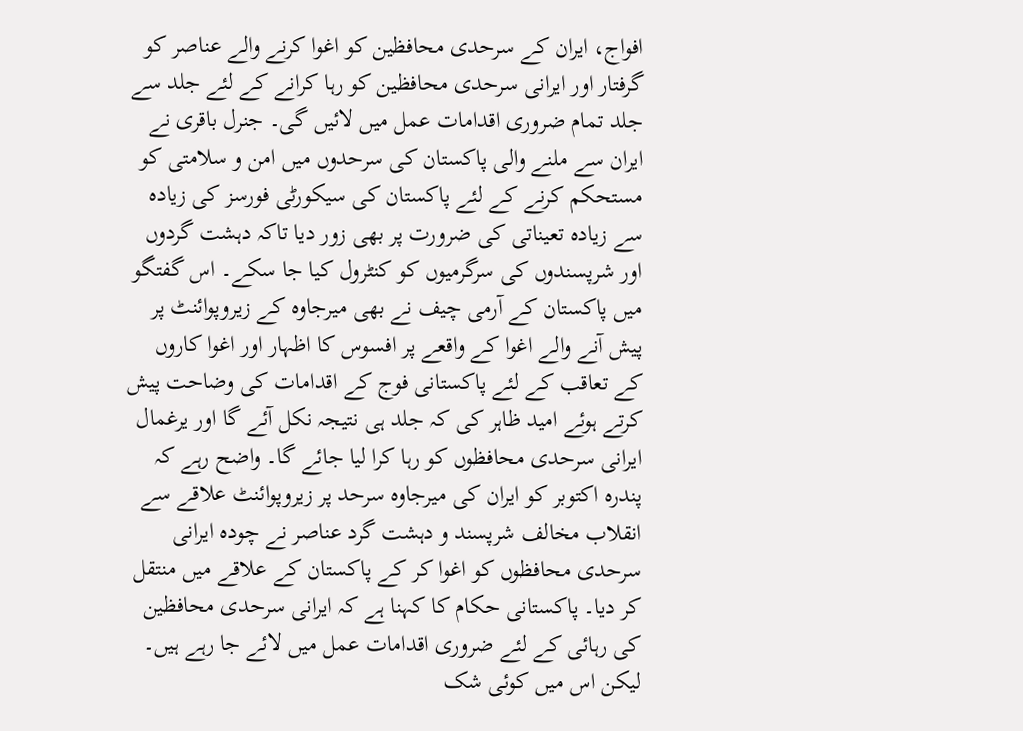افواج، ایران کے سرحدی محافظین کو اغوا کرنے والے عناصر کو گرفتار اور ایرانی سرحدی محافظین کو رہا کرانے کے لئے جلد سے جلد تمام ضروری اقدامات عمل میں لائیں گی۔ جنرل باقری نے ایران سے ملنے والی پاکستان کی سرحدوں میں امن و سلامتی کو مستحکم کرنے کے لئے پاکستان کی سیکورٹی فورسز کی زیادہ سے زیادہ تعیناتی کی ضرورت پر بھی زور دیا تاکہ دہشت گردوں اور شرپسندوں کی سرگرمیوں کو کنٹرول کیا جا سکے۔ اس گفتگو میں پاکستان کے آرمی چیف نے بھی میرجاوہ کے زیروپوائنٹ پر پیش آنے والے اغوا کے واقعے پر افسوس کا اظہار اور اغوا کاروں کے تعاقب کے لئے پاکستانی فوج کے اقدامات کی وضاحت پیش کرتے ہوئے امید ظاہر کی کہ جلد ہی نتیجہ نکل آئے گا اور یرغمال ایرانی سرحدی محافظوں کو رہا کرا لیا جائے گا۔ واضح رہے کہ پندرہ اکتوبر کو ایران کی میرجاوہ سرحد پر زیروپوائنٹ علاقے سے انقلاب مخالف شرپسند و دہشت گرد عناصر نے چودہ ایرانی سرحدی محافظوں کو اغوا کر کے پاکستان کے علاقے میں منتقل کر دیا۔ پاکستانی حکام کا کہنا ہے کہ ایرانی سرحدی محافظین کی رہائی کے لئے ضروری اقدامات عمل میں لائے جا رہے ہیں۔ لیکن اس میں کوئی شک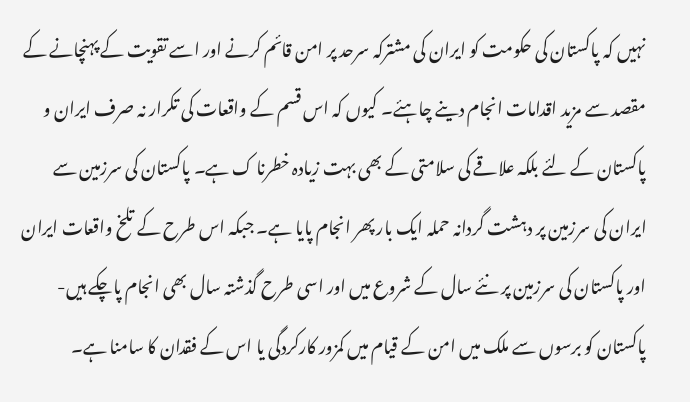نہیں کہ پاکستان کی حکومت کو ایران کی مشترکہ سرحد پر امن قائم کرنے اور اسے تقویت کے پہنچانے کے مقصد سے مزید اقدامات انجام دینے چاہئے۔ کیوں کہ اس قسم کے واقعات کی تکرار نہ صرف ایران و پاکستان کے لئے بلکہ علاقے کی سلامتی کے بھی بہت زیادہ خطرنا ک ہے۔ پاکستان کی سرزمین سے ایران کی سرزمین پر دہشت گردانہ حملہ ایک بار پھر انجام پایا ہے۔ جبکہ اس طرح کے تلخ واقعات ایران اور پاکستان کی سرزمین پر نئے سال کے شروع میں اور اسی طرح گذشتہ سال بھی انجام پاچکے ہیں-
پاکستان کو برسوں سے ملک میں امن کے قیام میں کمزور کارکردگی یا اس کے فقدان کا سامنا ہے۔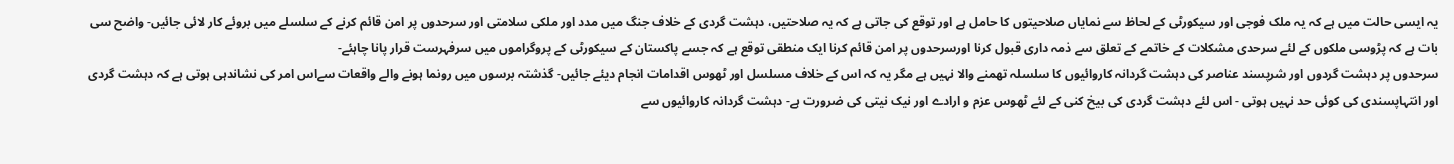یہ ایسی حالت میں ہے کہ یہ ملک فوجی اور سیکورٹی کے لحاظ سے نمایاں صلاحیتوں کا حامل ہے اور توقع کی جاتی ہے کہ یہ صلاحتیں، دہشت گردی کے خلاف جنگ میں مدد اور ملکی سلامتی اور سرحدوں پر امن قائم کرنے کے سلسلے میں بروئے کار لائی جائیں- واضح سی بات ہے کہ پڑوسی ملکوں کے لئے سرحدی مشکلات کے خاتمے کے تعلق سے ذمہ داری قبول کرنا اورسرحدوں پر امن قائم کرنا ایک منطقی توقع ہے کہ جسے پاکستان کے سیکورٹی کے پروگراموں میں سرفہرست قرار پانا چاہئے-
سرحدوں پر دہشت گردوں اور شرپسند عناصر کی دہشت گردانہ کاروائیوں کا سلسلہ تھمنے والا نہیں ہے مگر یہ کہ اس کے خلاف مسلسل اور ٹھوس اقدامات انجام دیئے جائیں- گذشتہ برسوں میں رونما ہونے والے واقعات سےاس امر کی نشاندہی ہوتی ہے کہ دہشت گردی اور انتہاپسندی کی کوئی حد نہیں ہوتی - اس لئے دہشت گردی کی بیخ کنی کے لئے ٹھوس عزم و ارادے اور نیک نیتی کی ضرورت ہے- دہشت گردانہ کاروائیوں سے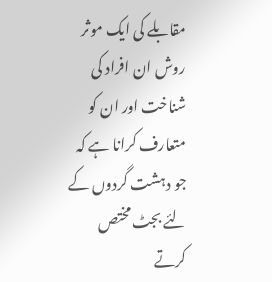مقابلے کی ایک موثر روش ان افراد کی شناخت اور ان کو متعارف کرانا ہے کہ جو دہشت گردوں کے لئے بجٹ مختص کرتے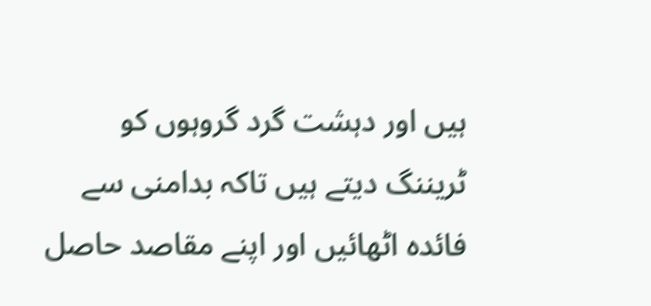ہیں اور دہشت گرد گروہوں کو ٹریننگ دیتے ہیں تاکہ بدامنی سے فائدہ اٹھائیں اور اپنے مقاصد حاصل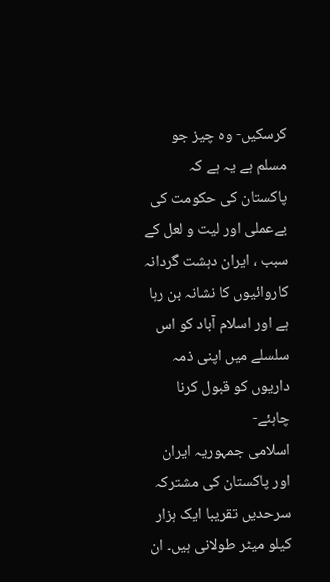کرسکیں- وہ چیز جو مسلم ہے یہ ہے کہ پاکستان کی حکومت کی بےعملی اور لیت و لعل کے سبب ، ایران دہشت گردانہ کاروائیوں کا نشانہ بن رہا ہے اور اسلام آباد کو اس سلسلے میں اپنی ذمہ داریوں کو قبول کرنا چاہئے-
اسلامی جمہوریہ ایران اور پاکستان کی مشترکہ سرحدیں تقریبا ایک ہزار کیلو میٹر طولانی ہیں۔ ان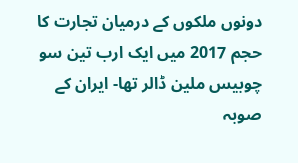دونوں ملکوں کے درمیان تجارت کا حجم 2017 میں ایک ارب تین سو چوبیس ملین ڈالر تھا- ایران کے صوبہ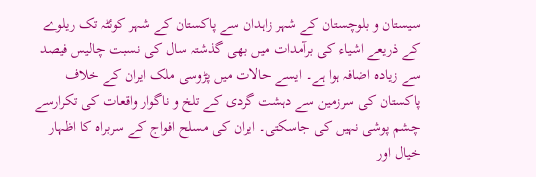سیستان و بلوچستان کے شہر زاہدان سے پاکستان کے شہر کوئٹہ تک ریلوے کے ذریعے اشیاء کی برآمدات میں بھی گذشتہ سال کی نسبت چالیس فیصد سے زیادہ اضافہ ہوا ہے۔ ایسے حالات میں پڑوسی ملک ایران کے خلاف پاکستان کی سرزمین سے دہشت گردی کے تلخ و ناگوار واقعات کی تکرارسے چشم پوشی نہیں کی جاسکتی۔ ایران کی مسلح افواج کے سربراہ کا اظہار خیال اور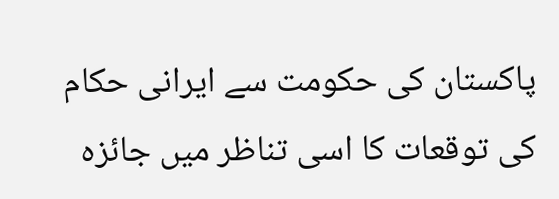پاکستان کی حکومت سے ایرانی حکام کی توقعات کا اسی تناظر میں جائزہ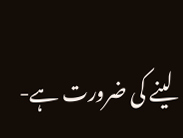لینے کی ضرورت ہے-